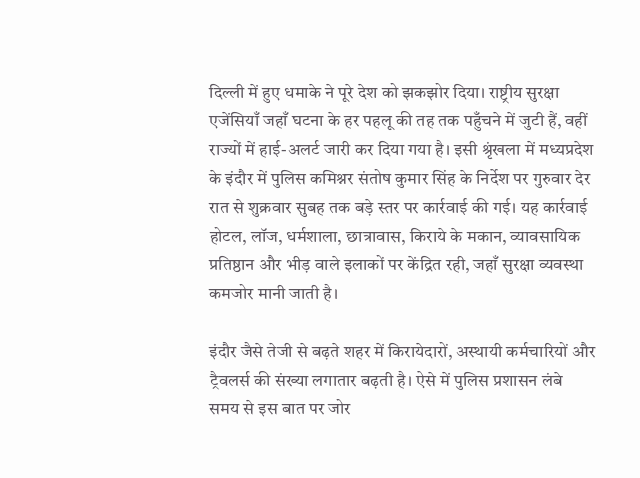दिल्ली में हुए धमाके ने पूरे देश को झकझोर दिया। राष्ट्रीय सुरक्षा एजेंसियाँ जहाँ घटना के हर पहलू की तह तक पहुँचने में जुटी हैं, वहीं राज्यों में हाई-अलर्ट जारी कर दिया गया है। इसी श्रृंखला में मध्यप्रदेश के इंदौर में पुलिस कमिश्नर संतोष कुमार सिंह के निर्देश पर गुरुवार देर रात से शुक्रवार सुबह तक बड़े स्तर पर कार्रवाई की गई। यह कार्रवाई होटल, लॉज, धर्मशाला, छात्रावास, किराये के मकान, व्यावसायिक प्रतिष्ठान और भीड़ वाले इलाकों पर केंद्रित रही, जहाँ सुरक्षा व्यवस्था कमजोर मानी जाती है।

इंदौर जैसे तेजी से बढ़ते शहर में किरायेदारों, अस्थायी कर्मचारियों और ट्रैवलर्स की संख्या लगातार बढ़ती है। ऐसे में पुलिस प्रशासन लंबे समय से इस बात पर जोर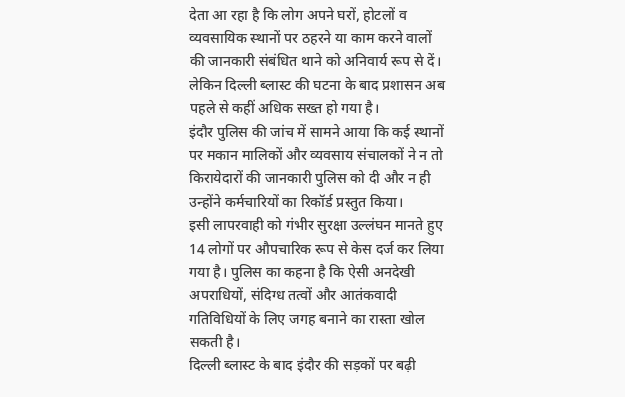देता आ रहा है कि लोग अपने घरों, होटलों व व्यवसायिक स्थानों पर ठहरने या काम करने वालों की जानकारी संबंधित थाने को अनिवार्य रूप से दें। लेकिन दिल्ली ब्लास्ट की घटना के बाद प्रशासन अब पहले से कहीं अधिक सख्त हो गया है।
इंदौर पुलिस की जांच में सामने आया कि कई स्थानों पर मकान मालिकों और व्यवसाय संचालकों ने न तो किरायेदारों की जानकारी पुलिस को दी और न ही उन्होंने कर्मचारियों का रिकॉर्ड प्रस्तुत किया।
इसी लापरवाही को गंभीर सुरक्षा उल्लंघन मानते हुए 14 लोगों पर औपचारिक रूप से केस दर्ज कर लिया गया है। पुलिस का कहना है कि ऐसी अनदेखी अपराधियों, संदिग्ध तत्वों और आतंकवादी गतिविधियों के लिए जगह बनाने का रास्ता खोल सकती है।
दिल्ली ब्लास्ट के बाद इंदौर की सड़कों पर बढ़ी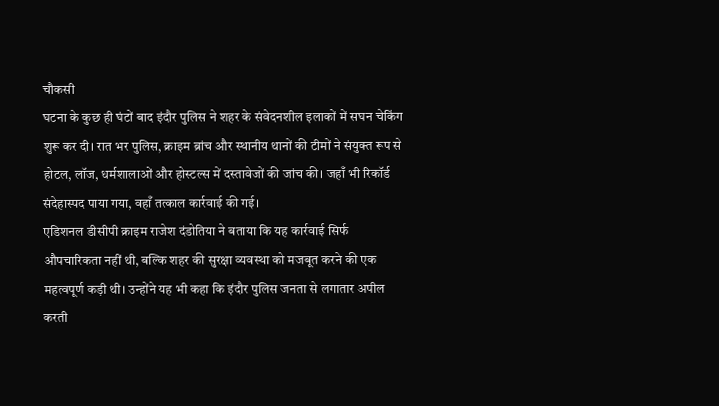चौकसी
घटना के कुछ ही घंटों बाद इंदौर पुलिस ने शहर के संवेदनशील इलाकों में सघन चेकिंग शुरू कर दी। रात भर पुलिस, क्राइम ब्रांच और स्थानीय थानों की टीमों ने संयुक्त रूप से होटल, लॉज, धर्मशालाओं और होस्टल्स में दस्तावेजों की जांच की। जहाँ भी रिकॉर्ड संदेहास्पद पाया गया, वहाँ तत्काल कार्रवाई की गई।
एडिशनल डीसीपी क्राइम राजेश दंडोतिया ने बताया कि यह कार्रवाई सिर्फ औपचारिकता नहीं थी, बल्कि शहर की सुरक्षा व्यवस्था को मजबूत करने की एक महत्वपूर्ण कड़ी थी। उन्होंने यह भी कहा कि इंदौर पुलिस जनता से लगातार अपील करती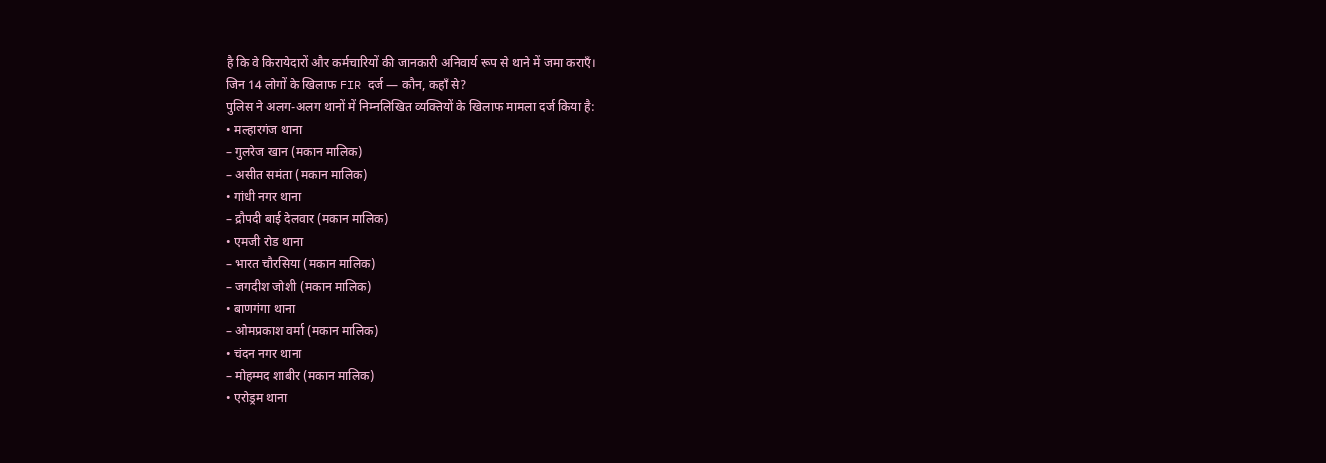है कि वे किरायेदारों और कर्मचारियों की जानकारी अनिवार्य रूप से थाने में जमा कराएँ।
जिन 14 लोगों के खिलाफ FIR दर्ज — कौन, कहाँ से?
पुलिस ने अलग-अलग थानों में निम्नलिखित व्यक्तियों के खिलाफ मामला दर्ज किया है:
• मल्हारगंज थाना
– गुलरेज खान (मकान मालिक)
– असीत समंता (मकान मालिक)
• गांधी नगर थाना
– द्रौपदी बाई देलवार (मकान मालिक)
• एमजी रोड थाना
– भारत चौरसिया (मकान मालिक)
– जगदीश जोशी (मकान मालिक)
• बाणगंगा थाना
– ओमप्रकाश वर्मा (मकान मालिक)
• चंदन नगर थाना
– मोहम्मद शाबीर (मकान मालिक)
• एरोड्रम थाना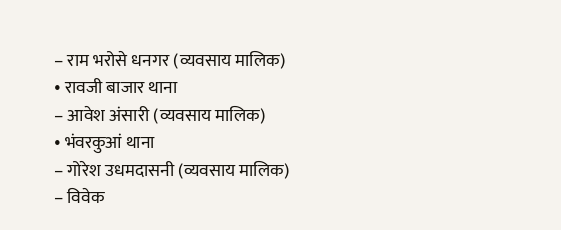– राम भरोसे धनगर (व्यवसाय मालिक)
• रावजी बाजार थाना
– आवेश अंसारी (व्यवसाय मालिक)
• भंवरकुआं थाना
– गोरेश उधमदासनी (व्यवसाय मालिक)
– विवेक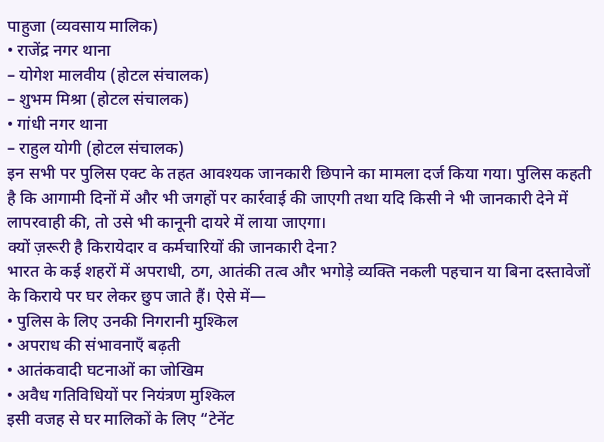पाहुजा (व्यवसाय मालिक)
• राजेंद्र नगर थाना
– योगेश मालवीय (होटल संचालक)
– शुभम मिश्रा (होटल संचालक)
• गांधी नगर थाना
– राहुल योगी (होटल संचालक)
इन सभी पर पुलिस एक्ट के तहत आवश्यक जानकारी छिपाने का मामला दर्ज किया गया। पुलिस कहती है कि आगामी दिनों में और भी जगहों पर कार्रवाई की जाएगी तथा यदि किसी ने भी जानकारी देने में लापरवाही की, तो उसे भी कानूनी दायरे में लाया जाएगा।
क्यों ज़रूरी है किरायेदार व कर्मचारियों की जानकारी देना?
भारत के कई शहरों में अपराधी, ठग, आतंकी तत्व और भगोड़े व्यक्ति नकली पहचान या बिना दस्तावेजों के किराये पर घर लेकर छुप जाते हैं। ऐसे में—
• पुलिस के लिए उनकी निगरानी मुश्किल
• अपराध की संभावनाएँ बढ़ती
• आतंकवादी घटनाओं का जोखिम
• अवैध गतिविधियों पर नियंत्रण मुश्किल
इसी वजह से घर मालिकों के लिए “टेनेंट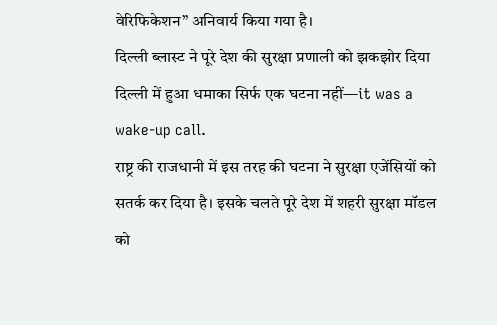वेरिफिकेशन” अनिवार्य किया गया है।
दिल्ली ब्लास्ट ने पूरे देश की सुरक्षा प्रणाली को झकझोर दिया
दिल्ली में हुआ धमाका सिर्फ एक घटना नहीं—it was a wake-up call.
राष्ट्र की राजधानी में इस तरह की घटना ने सुरक्षा एजेंसियों को सतर्क कर दिया है। इसके चलते पूरे देश में शहरी सुरक्षा मॉडल को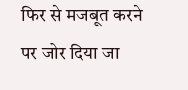फिर से मजबूत करने पर जोर दिया जा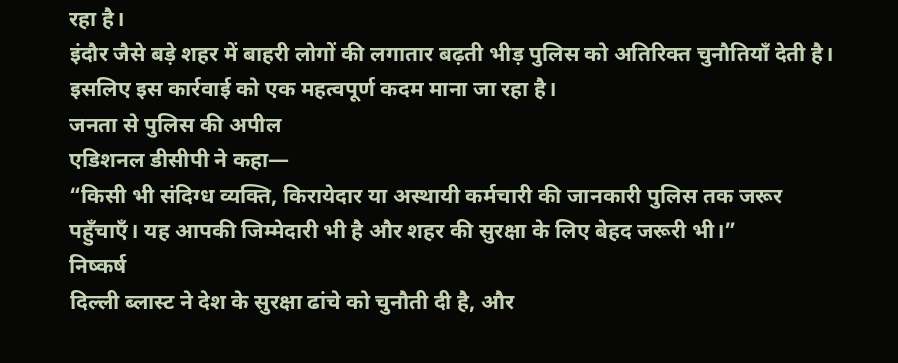रहा है।
इंदौर जैसे बड़े शहर में बाहरी लोगों की लगातार बढ़ती भीड़ पुलिस को अतिरिक्त चुनौतियाँ देती है। इसलिए इस कार्रवाई को एक महत्वपूर्ण कदम माना जा रहा है।
जनता से पुलिस की अपील
एडिशनल डीसीपी ने कहा—
“किसी भी संदिग्ध व्यक्ति, किरायेदार या अस्थायी कर्मचारी की जानकारी पुलिस तक जरूर पहुँचाएँ। यह आपकी जिम्मेदारी भी है और शहर की सुरक्षा के लिए बेहद जरूरी भी।”
निष्कर्ष
दिल्ली ब्लास्ट ने देश के सुरक्षा ढांचे को चुनौती दी है, और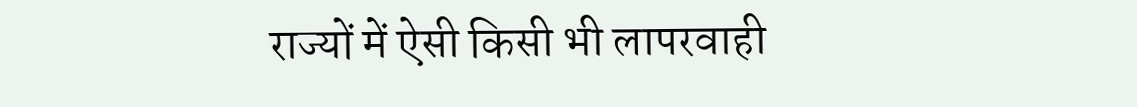राज्यों में ऐसी किसी भी लापरवाही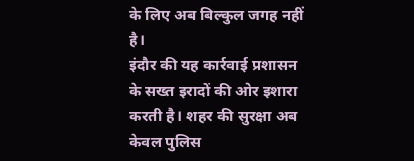के लिए अब बिल्कुल जगह नहीं है।
इंदौर की यह कार्रवाई प्रशासन के सख्त इरादों की ओर इशारा करती है। शहर की सुरक्षा अब केवल पुलिस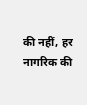की नहीं, हर नागरिक की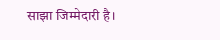साझा जिम्मेदारी है।